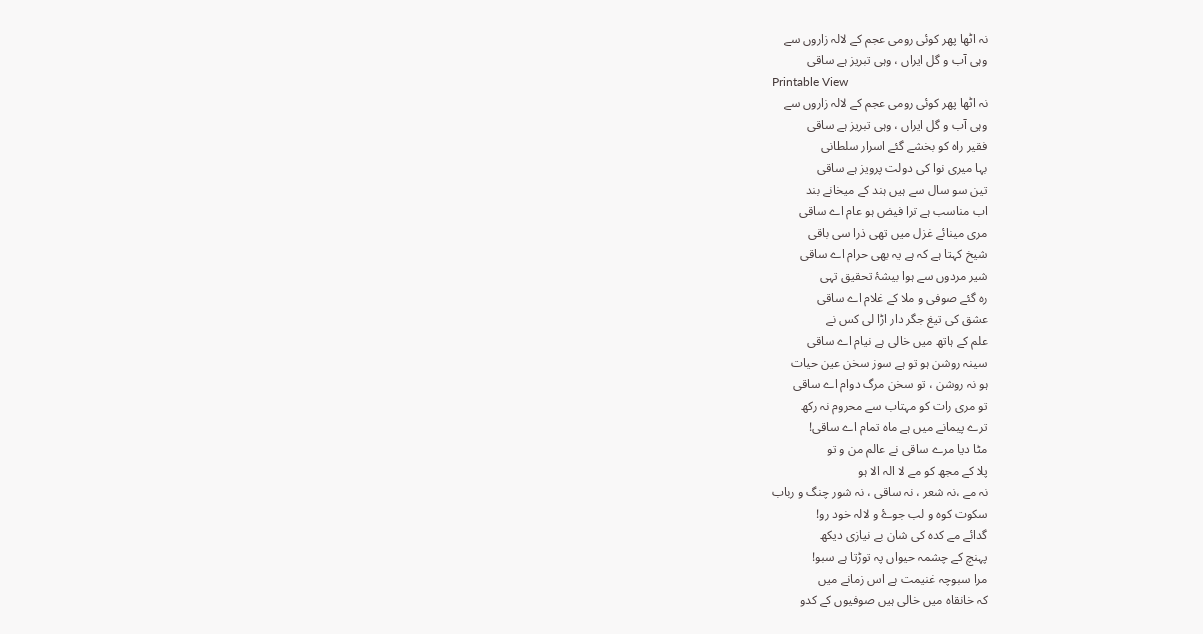نہ اٹھا پھر کوئی رومی عجم کے لالہ زاروں سے
وہی آب و گل ایراں ، وہی تبریز ہے ساقی
Printable View
نہ اٹھا پھر کوئی رومی عجم کے لالہ زاروں سے
وہی آب و گل ایراں ، وہی تبریز ہے ساقی
فقیر راہ کو بخشے گئے اسرار سلطانی
بہا میری نوا کی دولت پرویز ہے ساقی
تین سو سال سے ہیں ہند کے میخانے بند
اب مناسب ہے ترا فیض ہو عام اے ساقی
مری مینائے غزل میں تھی ذرا سی باقی
شیخ کہتا ہے کہ ہے یہ بھی حرام اے ساقی
شیر مردوں سے ہوا بیشۂ تحقیق تہی
رہ گئے صوفی و ملا کے غلام اے ساقی
عشق کی تیغ جگر دار اڑا لی کس نے
علم کے ہاتھ میں خالی ہے نیام اے ساقی
سینہ روشن ہو تو ہے سوز سخن عین حیات
ہو نہ روشن ، تو سخن مرگ دوام اے ساقی
تو مری رات کو مہتاب سے محروم نہ رکھ
ترے پیمانے میں ہے ماہ تمام اے ساقی!
مٹا دیا مرے ساقی نے عالم من و تو
پلا کے مجھ کو مے لا الہ الا ہو
نہ مے ،نہ شعر ، نہ ساقی ، نہ شور چنگ و رباب
سکوت کوہ و لب جوۓ و لالہ خود رو!
گدائے مے کدہ کی شان بے نیازی دیکھ
پہنچ کے چشمہ حیواں پہ توڑتا ہے سبو!
مرا سبوچہ غنیمت ہے اس زمانے میں
کہ خانقاہ میں خالی ہیں صوفیوں کے کدو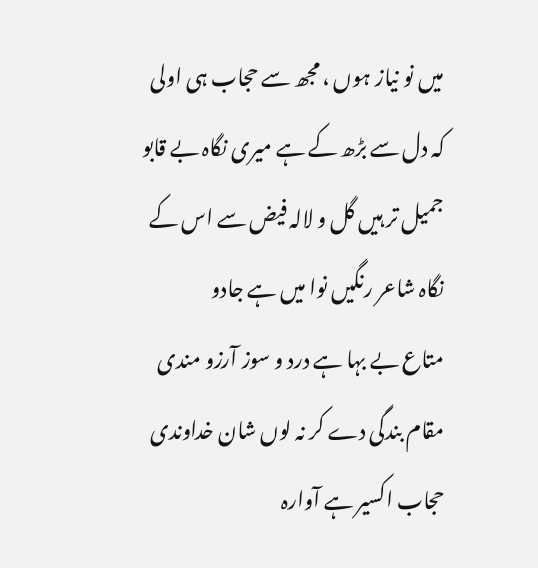میں نو نیاز ہوں ، مجھ سے حجاب ہی اولی
کہ دل سے بڑھ کے ہے میری نگاہ بے قابو
جمیل تر ہیں گل و لالہ فیض سے اس کے
نگاہ شاعر رنگیں نوا میں ہے جادو
متاع بے بہا ہے درد و سوز آرزو مندی
مقام بندگی دے کر نہ لوں شان خداوندی
حجاب اکسیر ہے آوارہ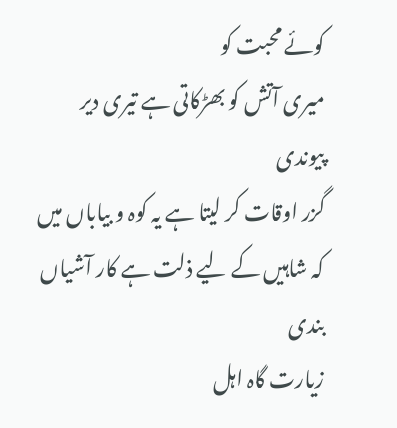کوئے محبت کو
میری آتش کو بھڑکاتی ہے تیری دیر پیوندی
گزر اوقات کر لیتا ہے یہ کوہ و بیاباں میں
کہ شاہیں کے لیے ذلت ہے کار آشیاں بندی
زیارت گاہ اہل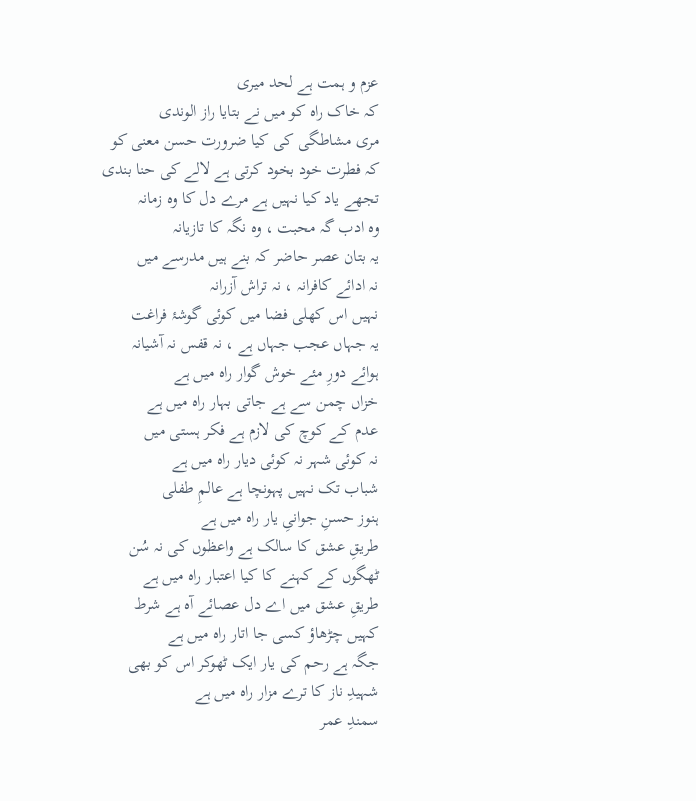عزم و ہمت ہے لحد میری
کہ خاک راہ کو میں نے بتایا راز الوندی
مری مشاطگی کی کیا ضرورت حسن معنی کو
کہ فطرت خود بخود کرتی ہے لالے کی حنا بندی
تجھے یاد کیا نہیں ہے مرے دل کا وہ زمانہ
وہ ادب گہ محبت ، وہ نگہ کا تازیانہ
یہ بتان عصر حاضر کہ بنے ہیں مدرسے میں
نہ ادائے کافرانہ ، نہ تراش آزرانہ
نہیں اس کھلی فضا میں کوئی گوشۂ فراغت
یہ جہاں عجب جہاں ہے ، نہ قفس نہ آشیانہ
ہوائے دورِ مئے خوش گوار راہ میں ہے
خزاں چمن سے ہے جاتی بہار راہ میں ہے
عدم کے کوچ کی لازم ہے فکر ہستی میں
نہ کوئی شہر نہ کوئی دیار راہ میں ہے
شباب تک نہیں پہونچا ہے عالمِ طفلی
ہنوز حسنِ جوانیِ یار راہ میں ہے
طریقِ عشق کا سالک ہے واعظوں کی نہ سُن
ٹھگوں کے کہنے کا کیا اعتبار راہ میں ہے
طریقِ عشق میں اے دل عصائے آہ ہے شرط
کہیں چڑھاؤ کسی جا اتار راہ میں ہے
جگہ ہے رحم کی یار ایک ٹھوکر اس کو بھی
شہیدِ ناز کا ترے مزار راہ میں ہے
سمندِ عمر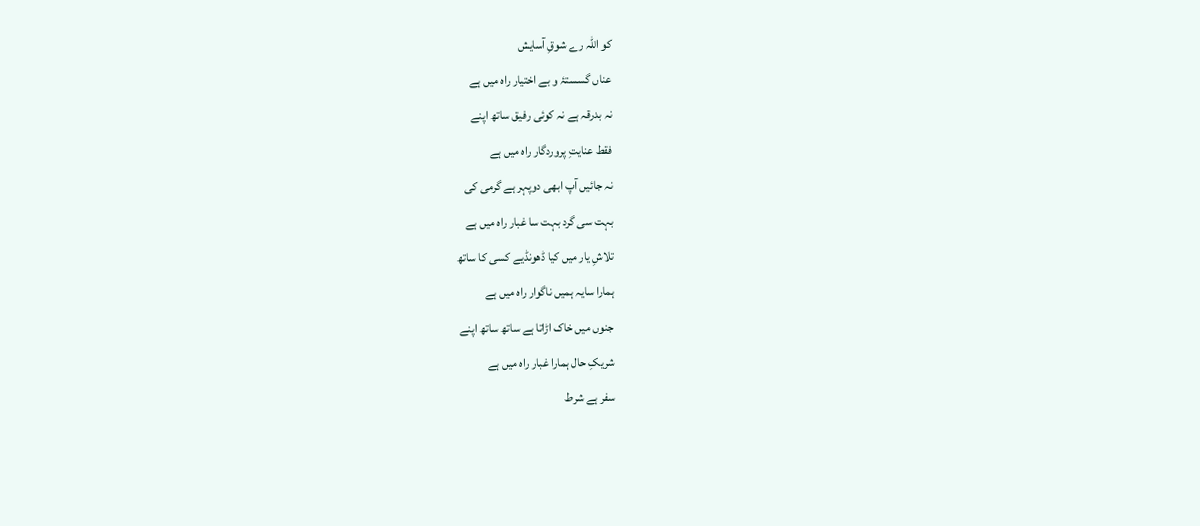کو اللہ رے شوقِ آسایش
عناں گسستۂ و بے اختیار راہ میں ہے
نہ بدرقہ ہے نہ کوئی رفیق ساتھ اپنے
فقط عنایتِ پروردگار راہ میں ہے
نہ جائیں آپ ابھی دوپہر ہے گرمی کی
بہت سی گرد بہت سا غبار راہ میں ہے
تلاشِ یار میں کیا ڈھونڈیے کسی کا ساتھ
ہمارا سایہ ہمیں ناگوار راہ میں ہے
جنوں میں خاک اڑاتا ہے ساتھ ساتھ اپنے
شریکِ حال ہمارا غبار راہ میں ہے
سفر ہے شرط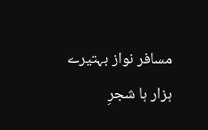مسافر نواز بہتیرے
ہزار ہا شجرِ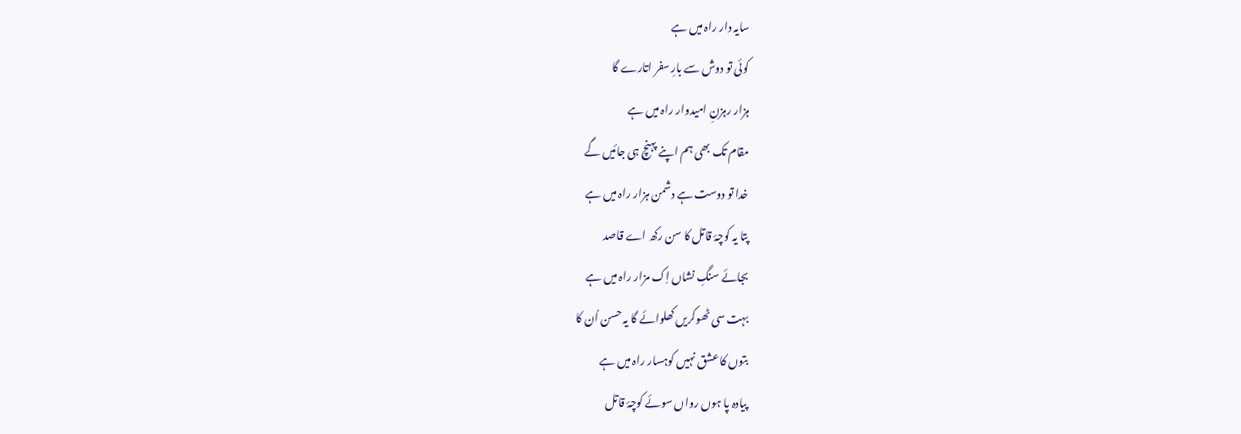سایہ دار راہ میں ہے
کوئی تو دوش سے بارِ سفر اتارے گا
ہزار رہزنِ امیدوار راہ میں ہے
مقام تک بھی ہم اپنے پہنچ ہی جائیں گے
خدا تو دوست ہے دشمن ہزار راہ میں ہے
پتا یہ کوچۂ قاتل کا سن رکھ اے قاصد
بجائے سنگِ نشاں اِک مزار راہ میں ہے
بہت سی ٹھوکریں کھلوائے گا یہ حسن اُن کا
بتوں کا عشق نہیں کوہسار راہ میں ہے
پیادہ پا ہوں رواں سوئے کوچۂ قاتل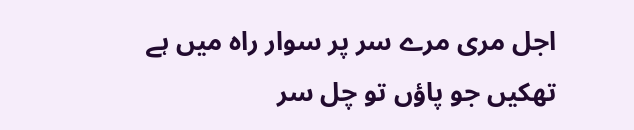اجل مری مرے سر پر سوار راہ میں ہے
تھکیں جو پاؤں تو چل سر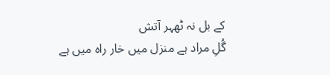کے بل نہ ٹھہر آتش
گُلِ مراد ہے منزل میں خار راہ میں ہے